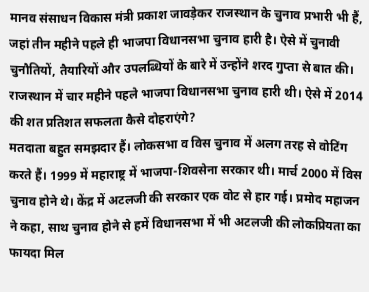मानव संसाधन विकास मंत्री प्रकाश जावड़ेकर राजस्थान के चुनाव प्रभारी भी हैं, जहां तीन महीने पहले ही भाजपा विधानसभा चुनाव हारी है। ऐसे में चुनावी चुनौतियों, तैयारियों और उपलब्धियों के बारे में उन्होंने शरद गुप्ता से बात की।
राजस्थान में चार महीने पहले भाजपा विधानसभा चुनाव हारी थी। ऐसे में 2014 की शत प्रतिशत सफलता कैसे दोहराएंगे?
मतदाता बहुत समझदार हैं। लोकसभा व विस चुनाव में अलग तरह से वोटिंग करते हैं। 1999 में महाराष्ट्र में भाजपा-शिवसेना सरकार थी। मार्च 2000 में विस चुनाव होने थे। केंद्र में अटलजी की सरकार एक वोट से हार गई। प्रमोद महाजन ने कहा, साथ चुनाव होने से हमें विधानसभा में भी अटलजी की लोकप्रियता का फायदा मिल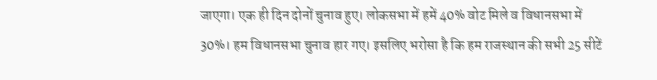जाएगा। एक ही दिन दोनों चुनाव हुए। लोकसभा में हमें 40% वोट मिले व विधानसभा में 30%। हम विधानसभा चुनाव हार गए। इसलिए भरोसा है कि हम राजस्थान की सभी 25 सीटें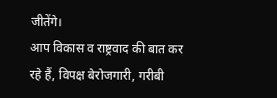जीतेंगे।
आप विकास व राष्ट्रवाद की बात कर रहे हैं, विपक्ष बेरोजगारी, गरीबी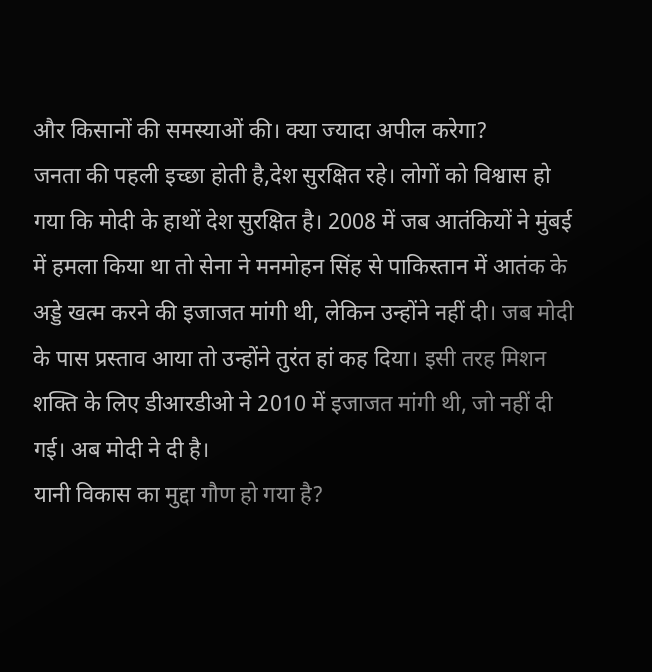और किसानों की समस्याओं की। क्या ज्यादा अपील करेगा?
जनता की पहली इच्छा होती है,देश सुरक्षित रहे। लोगों को विश्वास हो गया कि मोदी के हाथों देश सुरक्षित है। 2008 में जब आतंकियों ने मुंबई में हमला किया था तो सेना ने मनमोहन सिंह से पाकिस्तान में आतंक के अड्डे खत्म करने की इजाजत मांगी थी, लेकिन उन्होंने नहीं दी। जब मोदी के पास प्रस्ताव आया तो उन्होंने तुरंत हां कह दिया। इसी तरह मिशन शक्ति के लिए डीआरडीओ ने 2010 में इजाजत मांगी थी, जो नहीं दी गई। अब मोदी ने दी है।
यानी विकास का मुद्दा गौण हो गया है?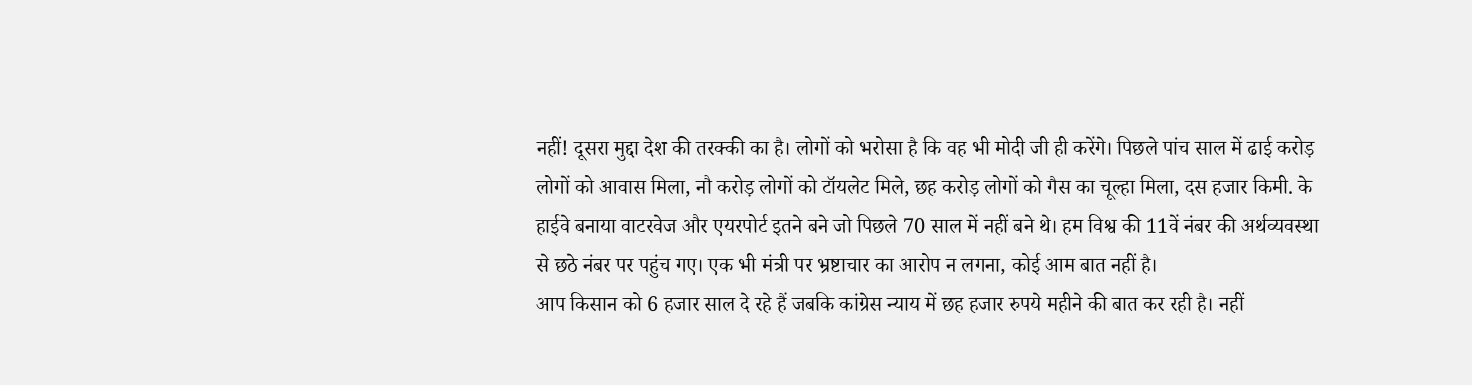नहीं! दूसरा मुद्दा देश की तरक्की का है। लोगों को भरोसा है कि वह भी मोदी जी ही करेंगे। पिछले पांच साल में ढाई करोड़ लोगों को आवास मिला, नौ करोड़ लोगों को टॉयलेट मिले, छह करोड़ लोगों को गैस का चूल्हा मिला, दस हजार किमी. के हाईवे बनाया वाटरवेज और एयरपोर्ट इतने बने जो पिछले 70 साल में नहीं बने थे। हम विश्व की 11वें नंबर की अर्थव्यवस्था से छठे नंबर पर पहुंच गए। एक भी मंत्री पर भ्रष्टाचार का आरोप न लगना, कोई आम बात नहीं है।
आप किसान को 6 हजार साल दे रहे हैं जबकि कांग्रेस न्याय में छह हजार रुपये महीने की बात कर रही है। नहीं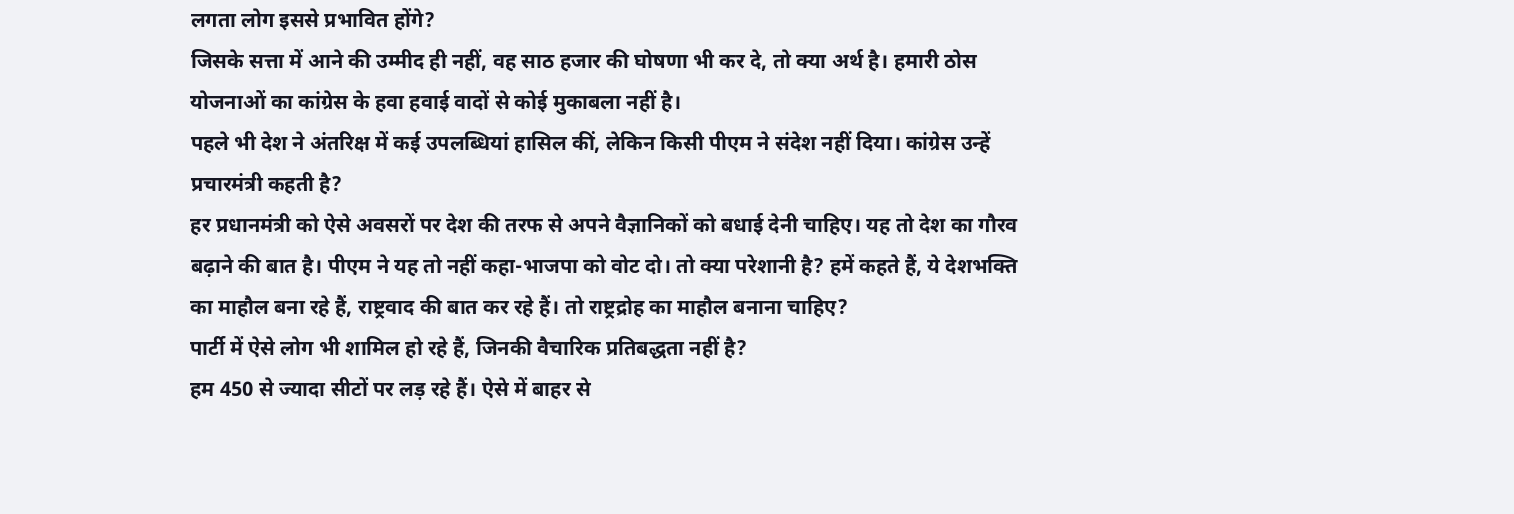लगता लोग इससे प्रभावित होंगे?
जिसके सत्ता में आने की उम्मीद ही नहीं, वह साठ हजार की घोषणा भी कर दे, तो क्या अर्थ है। हमारी ठोस योजनाओं का कांग्रेस के हवा हवाई वादों से कोई मुकाबला नहीं है।
पहले भी देश ने अंतरिक्ष में कई उपलब्धियां हासिल कीं, लेकिन किसी पीएम ने संदेश नहीं दिया। कांग्रेस उन्हें प्रचारमंत्री कहती है?
हर प्रधानमंत्री को ऐसे अवसरों पर देश की तरफ से अपने वैज्ञानिकों को बधाई देनी चाहिए। यह तो देश का गौरव बढ़ाने की बात है। पीएम ने यह तो नहीं कहा-भाजपा को वोट दो। तो क्या परेशानी है? हमें कहते हैं, ये देशभक्ति का माहौल बना रहे हैं, राष्ट्रवाद की बात कर रहे हैं। तो राष्ट्रद्रोह का माहौल बनाना चाहिए?
पार्टी में ऐसे लोग भी शामिल हो रहे हैं, जिनकी वैचारिक प्रतिबद्धता नहीं है?
हम 450 से ज्यादा सीटों पर लड़ रहे हैं। ऐसे में बाहर से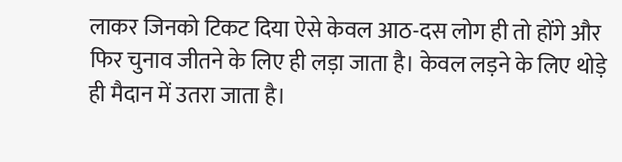लाकर जिनको टिकट दिया ऐसे केवल आठ-दस लोग ही तो होंगे और फिर चुनाव जीतने के लिए ही लड़ा जाता है। केवल लड़ने के लिए थोड़े ही मैदान में उतरा जाता है।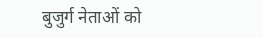बुजुर्ग नेताओं को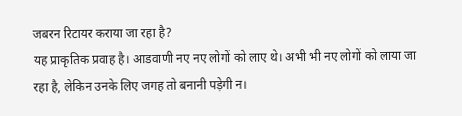जबरन रिटायर कराया जा रहा है?
यह प्राकृतिक प्रवाह है। आडवाणी नए नए लोगों को लाए थे। अभी भी नए लोगों को लाया जा रहा है, लेकिन उनके लिए जगह तो बनानी पड़ेगी न।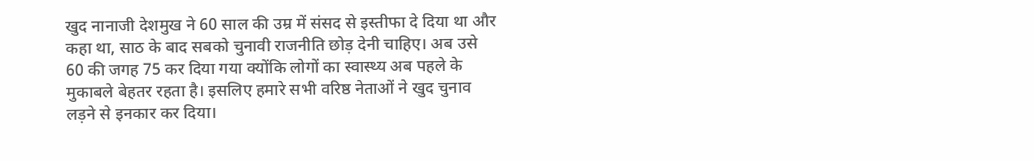खुद नानाजी देशमुख ने 60 साल की उम्र में संसद से इस्तीफा दे दिया था और कहा था, साठ के बाद सबको चुनावी राजनीति छोड़ देनी चाहिए। अब उसे 60 की जगह 75 कर दिया गया क्योंकि लोगों का स्वास्थ्य अब पहले के मुकाबले बेहतर रहता है। इसलिए हमारे सभी वरिष्ठ नेताओं ने खुद चुनाव लड़ने से इनकार कर दिया।